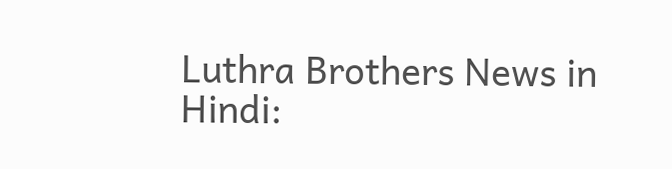Luthra Brothers News in Hindi: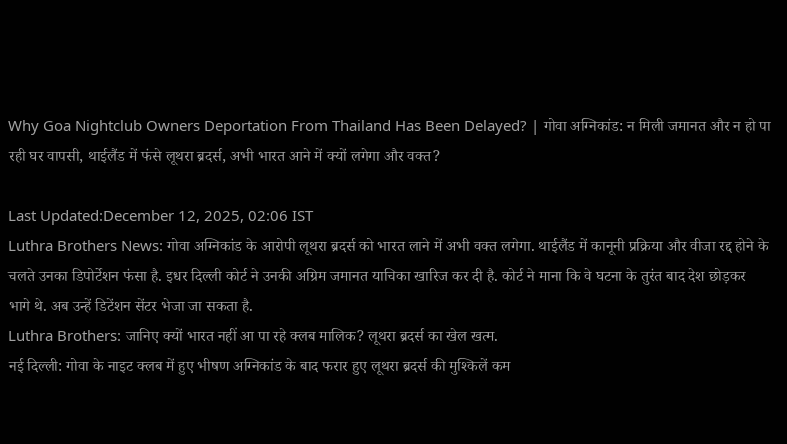Why Goa Nightclub Owners Deportation From Thailand Has Been Delayed? | गोवा अग्निकांड: न मिली जमानत और न हो पा रही घर वापसी, थाईलैंड में फंसे लूथरा ब्रदर्स, अभी भारत आने में क्यों लगेगा और वक्त?

Last Updated:December 12, 2025, 02:06 IST
Luthra Brothers News: गोवा अग्निकांड के आरोपी लूथरा ब्रदर्स को भारत लाने में अभी वक्त लगेगा. थाईलैंड में कानूनी प्रक्रिया और वीजा रद्द होने के चलते उनका डिपोर्टेशन फंसा है. इधर दिल्ली कोर्ट ने उनकी अग्रिम जमानत याचिका खारिज कर दी है. कोर्ट ने माना कि वे घटना के तुरंत बाद देश छोड़कर भागे थे. अब उन्हें डिटेंशन सेंटर भेजा जा सकता है.
Luthra Brothers: जानिए क्यों भारत नहीं आ पा रहे क्लब मालिक? लूथरा ब्रदर्स का खेल खत्म.
नई दिल्ली: गोवा के नाइट क्लब में हुए भीषण अग्निकांड के बाद फरार हुए लूथरा ब्रदर्स की मुश्किलें कम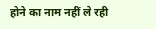होने का नाम नहीं ले रही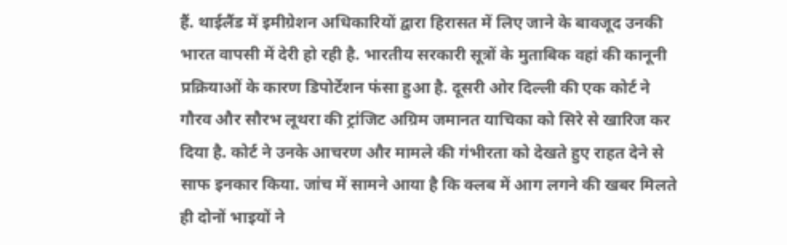हैं. थाईलैंड में इमीग्रेशन अधिकारियों द्वारा हिरासत में लिए जाने के बावजूद उनकी भारत वापसी में देरी हो रही है. भारतीय सरकारी सूत्रों के मुताबिक वहां की कानूनी प्रक्रियाओं के कारण डिपोर्टेशन फंसा हुआ है. दूसरी ओर दिल्ली की एक कोर्ट ने गौरव और सौरभ लूथरा की ट्रांजिट अग्रिम जमानत याचिका को सिरे से खारिज कर दिया है. कोर्ट ने उनके आचरण और मामले की गंभीरता को देखते हुए राहत देने से साफ इनकार किया. जांच में सामने आया है कि क्लब में आग लगने की खबर मिलते ही दोनों भाइयों ने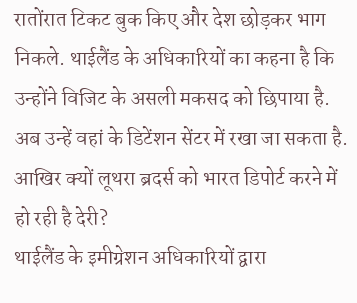रातोंरात टिकट बुक किए और देश छोड़कर भाग निकले. थाईलैंड के अधिकारियों का कहना है कि उन्होंने विजिट के असली मकसद को छिपाया है. अब उन्हें वहां के डिटेंशन सेंटर में रखा जा सकता है.
आखिर क्यों लूथरा ब्रदर्स को भारत डिपोर्ट करने में हो रही है देरी?
थाईलैंड के इमीग्रेशन अधिकारियों द्वारा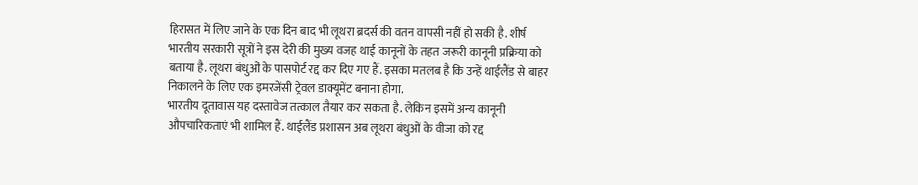हिरासत में लिए जाने के एक दिन बाद भी लूथरा ब्रदर्स की वतन वापसी नहीं हो सकी है. शीर्ष भारतीय सरकारी सूत्रों ने इस देरी की मुख्य वजह थाई कानूनों के तहत जरूरी कानूनी प्रक्रिया को बताया है. लूथरा बंधुओं के पासपोर्ट रद्द कर दिए गए हैं. इसका मतलब है कि उन्हें थाईलैंड से बाहर निकालने के लिए एक इमरजेंसी ट्रेवल डाक्यूमेंट बनाना होगा.
भारतीय दूतावास यह दस्तावेज तत्काल तैयार कर सकता है. लेकिन इसमें अन्य कानूनी औपचारिकताएं भी शामिल हैं. थाईलैंड प्रशासन अब लूथरा बंधुओं के वीजा को रद्द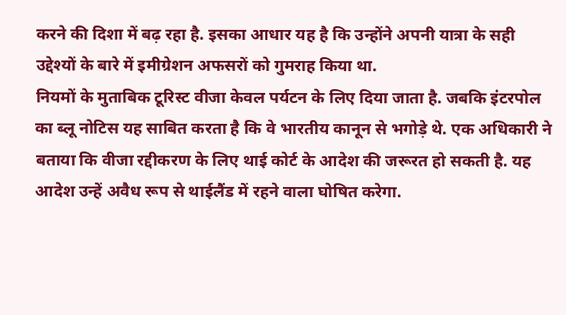करने की दिशा में बढ़ रहा है. इसका आधार यह है कि उन्होंने अपनी यात्रा के सही उद्देश्यों के बारे में इमीग्रेशन अफसरों को गुमराह किया था.
नियमों के मुताबिक टूरिस्ट वीजा केवल पर्यटन के लिए दिया जाता है. जबकि इंटरपोल का ब्लू नोटिस यह साबित करता है कि वे भारतीय कानून से भगोड़े थे. एक अधिकारी ने बताया कि वीजा रद्दीकरण के लिए थाई कोर्ट के आदेश की जरूरत हो सकती है. यह आदेश उन्हें अवैध रूप से थाईलैंड में रहने वाला घोषित करेगा.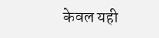केवल यही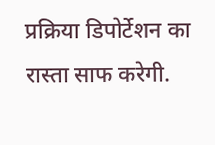प्रक्रिया डिपोर्टेशन का रास्ता साफ करेगी.